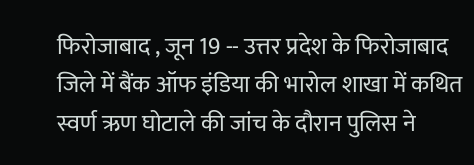फिरोजाबाद , जून 19 -- उत्तर प्रदेश के फिरोजाबाद जिले में बैंक ऑफ इंडिया की भारोल शाखा में कथित स्वर्ण ऋण घोटाले की जांच के दौरान पुलिस ने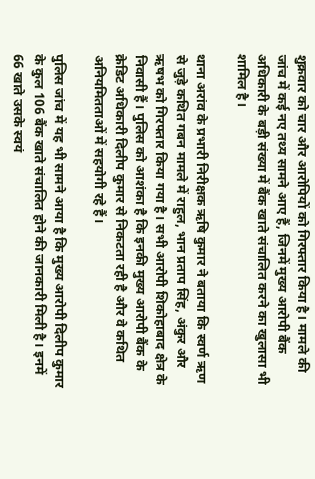शुक्रवार को चार और आरोपियों को गिरफ्तार किया है। मामले की जांच में कई नए तथ्य सामने आए हैं, जिनमें मुख्य आरोपी बैंक अधिकारी के बड़ी संख्या में बैंक खाते संचालित करने का खुलासा भी शामिल है।

थाना अरांव के प्रभारी निरीक्षक ऋषि कुमार ने बताया कि स्वर्ण ऋण से जुड़े कथित गबन मामले में राहुल, भान प्रताप सिंह, अंकुर और ऋषभ को गिरफ्तार किया गया है। सभी आरोपी शिकोहाबाद क्षेत्र के निवासी हैं। पुलिस को आशंका है कि इनकी मुख्य आरोपी बैंक के क्रेडिट अधिकारी दिलीप कुमार से निकटता रही है और वे कथित अनियमितताओं में सहयोगी रहे हैं।

पुलिस जांच में यह भी सामने आया है कि मुख्य आरोपी दिलीप कुमार के कुल 106 बैंक खाते संचालित होने की जानकारी मिली है। इनमें 66 खाते उसके स्वयं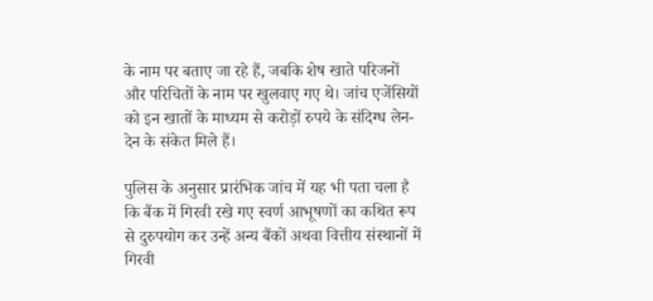के नाम पर बताए जा रहे हैं, जबकि शेष खाते परिजनों और परिचितों के नाम पर खुलवाए गए थे। जांच एजेंसियों को इन खातों के माध्यम से करोड़ों रुपये के संदिग्ध लेन-देन के संकेत मिले हैं।

पुलिस के अनुसार प्रारंभिक जांच में यह भी पता चला है कि बैंक में गिरवी रखे गए स्वर्ण आभूषणों का कथित रूप से दुरुपयोग कर उन्हें अन्य बैंकों अथवा वित्तीय संस्थानों में गिरवी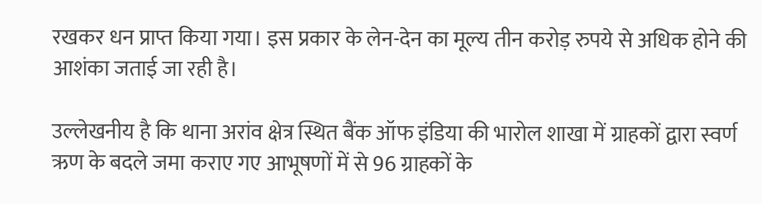रखकर धन प्राप्त किया गया। इस प्रकार के लेन-देन का मूल्य तीन करोड़ रुपये से अधिक होने की आशंका जताई जा रही है।

उल्लेखनीय है कि थाना अरांव क्षेत्र स्थित बैंक ऑफ इंडिया की भारोल शाखा में ग्राहकों द्वारा स्वर्ण ऋण के बदले जमा कराए गए आभूषणों में से 96 ग्राहकों के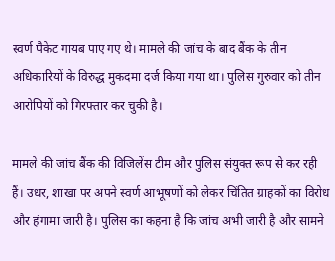स्वर्ण पैकेट गायब पाए गए थे। मामले की जांच के बाद बैंक के तीन अधिकारियों के विरुद्ध मुकदमा दर्ज किया गया था। पुलिस गुरुवार को तीन आरोपियों को गिरफ्तार कर चुकी है।

मामले की जांच बैंक की विजिलेंस टीम और पुलिस संयुक्त रूप से कर रही हैं। उधर, शाखा पर अपने स्वर्ण आभूषणों को लेकर चिंतित ग्राहकों का विरोध और हंगामा जारी है। पुलिस का कहना है कि जांच अभी जारी है और सामने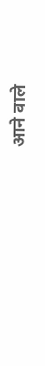आने वाले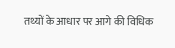तथ्यों के आधार पर आगे की विधिक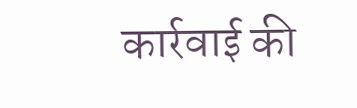कार्रवाई की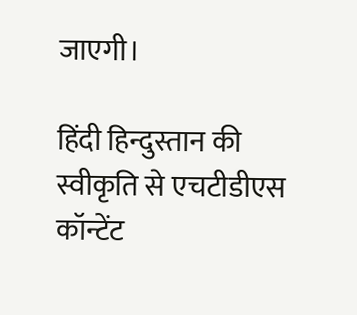जाएगी।

हिंदी हिन्दुस्तान की स्वीकृति से एचटीडीएस कॉन्टेंट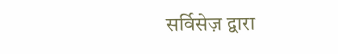सर्विसेज़ द्वारा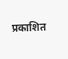प्रकाशित